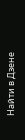Найти в Дзене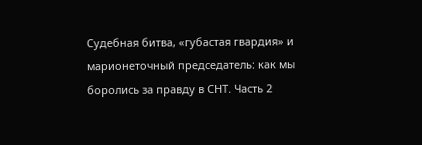Судебная битва, «губастая гвардия» и марионеточный председатель: как мы боролись за правду в СНТ. Часть 2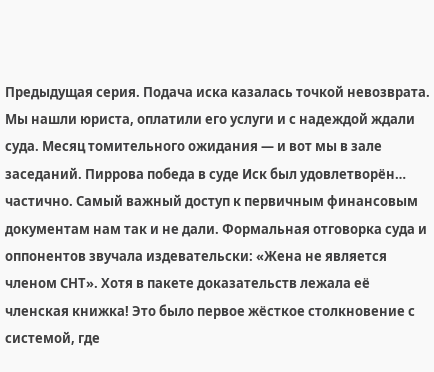Предыдущая серия. Подача иска казалась точкой невозврата. Мы нашли юриста, оплатили его услуги и с надеждой ждали суда. Месяц томительного ожидания — и вот мы в зале заседаний. Пиррова победа в суде Иск был удовлетворён… частично. Самый важный доступ к первичным финансовым документам нам так и не дали. Формальная отговорка суда и оппонентов звучала издевательски: «Жена не является членом СНТ». Хотя в пакете доказательств лежала её членская книжка! Это было первое жёсткое столкновение с системой, где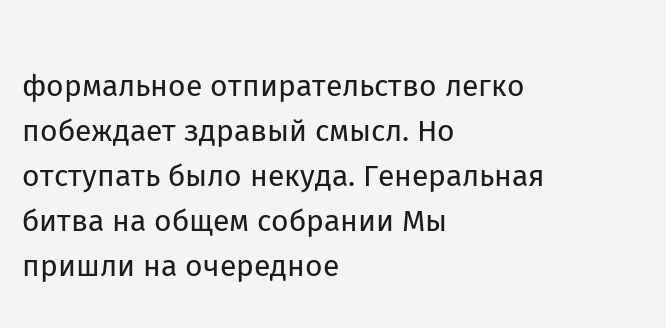формальное отпирательство легко побеждает здравый смысл. Но отступать было некуда. Генеральная битва на общем собрании Мы пришли на очередное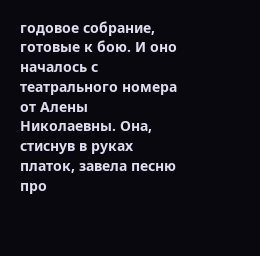годовое собрание, готовые к бою. И оно началось с театрального номера от Алены Николаевны. Она, стиснув в руках платок, завела песню про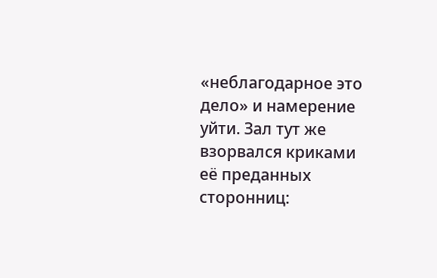«неблагодарное это дело» и намерение уйти. Зал тут же взорвался криками её преданных сторонниц: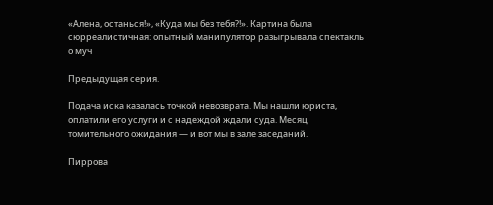«Алена, останься!», «Куда мы без тебя?!». Картина была сюрреалистичная: опытный манипулятор разыгрывала спектакль о муч

Предыдущая серия.

Подача иска казалась точкой невозврата. Мы нашли юриста, оплатили его услуги и с надеждой ждали суда. Месяц томительного ожидания — и вот мы в зале заседаний.

Пиррова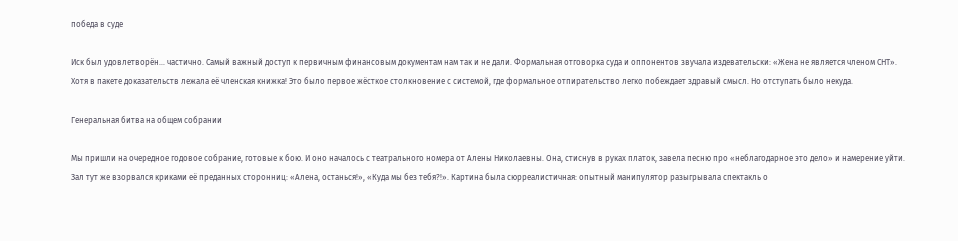победа в суде

Иск был удовлетворён… частично. Самый важный доступ к первичным финансовым документам нам так и не дали. Формальная отговорка суда и оппонентов звучала издевательски: «Жена не является членом СНТ». Хотя в пакете доказательств лежала её членская книжка! Это было первое жёсткое столкновение с системой, где формальное отпирательство легко побеждает здравый смысл. Но отступать было некуда.

Генеральная битва на общем собрании

Мы пришли на очередное годовое собрание, готовые к бою. И оно началось с театрального номера от Алены Николаевны. Она, стиснув в руках платок, завела песню про «неблагодарное это дело» и намерение уйти. Зал тут же взорвался криками её преданных сторонниц: «Алена, останься!», «Куда мы без тебя?!». Картина была сюрреалистичная: опытный манипулятор разыгрывала спектакль о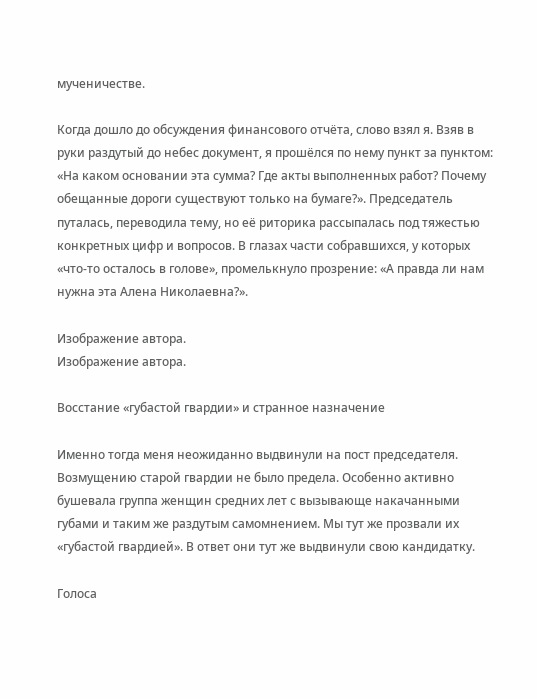мученичестве.

Когда дошло до обсуждения финансового отчёта, слово взял я. Взяв в руки раздутый до небес документ, я прошёлся по нему пункт за пунктом: «На каком основании эта сумма? Где акты выполненных работ? Почему обещанные дороги существуют только на бумаге?». Председатель путалась, переводила тему, но её риторика рассыпалась под тяжестью конкретных цифр и вопросов. В глазах части собравшихся, у которых «что-то осталось в голове», промелькнуло прозрение: «А правда ли нам нужна эта Алена Николаевна?».

Изображение автора.
Изображение автора.

Восстание «губастой гвардии» и странное назначение

Именно тогда меня неожиданно выдвинули на пост председателя. Возмущению старой гвардии не было предела. Особенно активно бушевала группа женщин средних лет с вызывающе накачанными губами и таким же раздутым самомнением. Мы тут же прозвали их «губастой гвардией». В ответ они тут же выдвинули свою кандидатку.

Голоса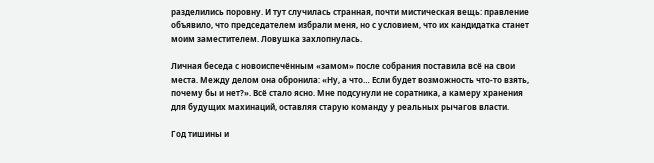разделились поровну. И тут случилась странная, почти мистическая вещь: правление объявило, что председателем избрали меня, но с условием, что их кандидатка станет моим заместителем. Ловушка захлопнулась.

Личная беседа с новоиспечённым «замом» после собрания поставила всё на свои места. Между делом она обронила: «Ну, а что… Если будет возможность что-то взять, почему бы и нет?». Всё стало ясно. Мне подсунули не соратника, а камеру хранения для будущих махинаций, оставляя старую команду у реальных рычагов власти.

Год тишины и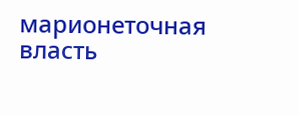марионеточная власть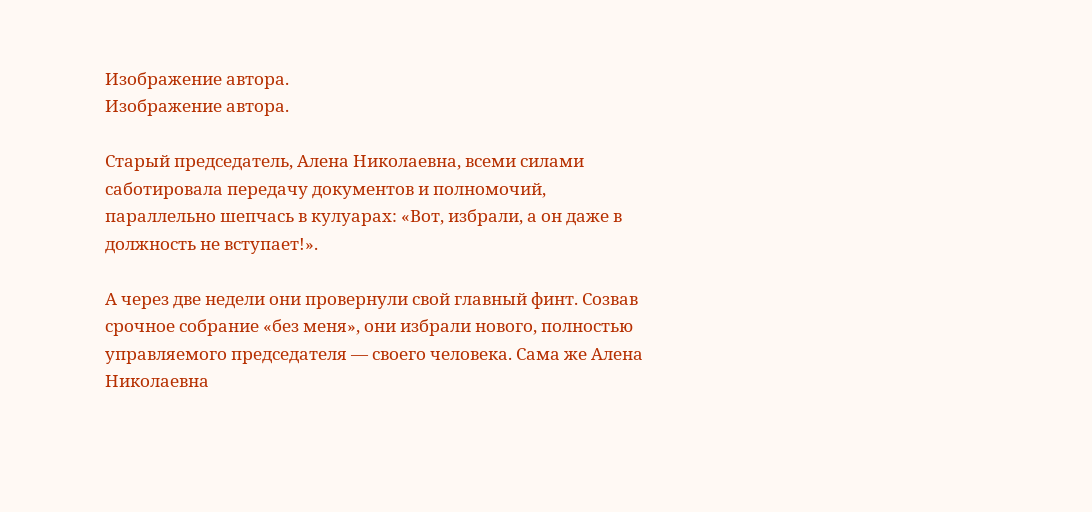Изображение автора.
Изображение автора.

Старый председатель, Алена Николаевна, всеми силами саботировала передачу документов и полномочий, параллельно шепчась в кулуарах: «Вот, избрали, а он даже в должность не вступает!».

А через две недели они провернули свой главный финт. Созвав срочное собрание «без меня», они избрали нового, полностью управляемого председателя — своего человека. Сама же Алена Николаевна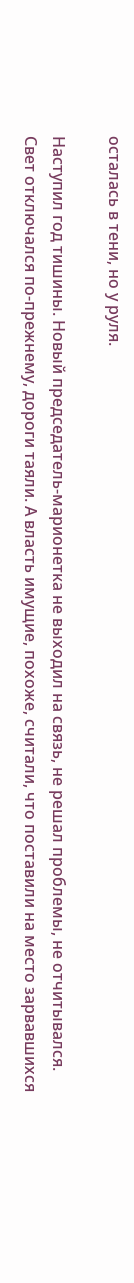осталась в тени, но у руля.

Наступил год тишины. Новый председатель-марионетка не выходил на связь, не решал проблемы, не отчитывался. Свет отключался по-прежнему, дороги таяли. А власть имущие, похоже, считали, что поставили на место зарвавшихся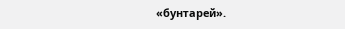«бунтарей».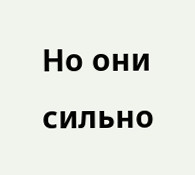Но они сильно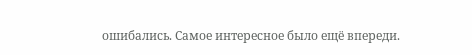ошибались. Самое интересное было ещё впереди.